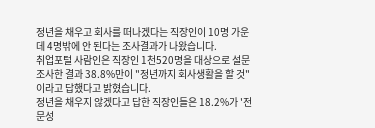정년을 채우고 회사를 떠나겠다는 직장인이 10명 가운데 4명밖에 안 된다는 조사결과가 나왔습니다.
취업포털 사람인은 직장인 1천520명을 대상으로 설문조사한 결과 38.8%만이 "정년까지 회사생활을 할 것"이라고 답했다고 밝혔습니다.
정년을 채우지 않겠다고 답한 직장인들은 18.2%가 '전문성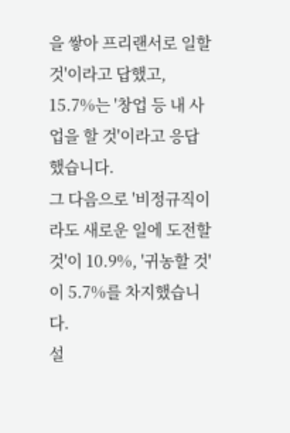을 쌓아 프리랜서로 일할 것'이라고 답했고, 15.7%는 '창업 등 내 사업을 할 것'이라고 응답했습니다.
그 다음으로 '비정규직이라도 새로운 일에 도전할 것'이 10.9%, '귀농할 것'이 5.7%를 차지했습니다.
설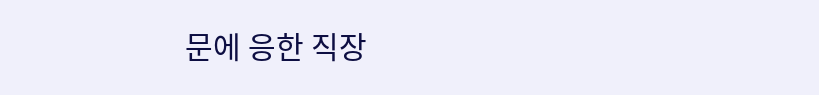문에 응한 직장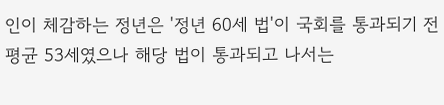인이 체감하는 정년은 '정년 60세 법'이 국회를 통과되기 전 평균 53세였으나 해당 법이 통과되고 나서는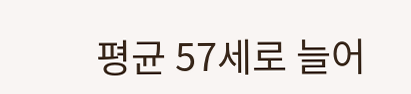평균 57세로 늘어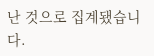난 것으로 집계됐습니다.